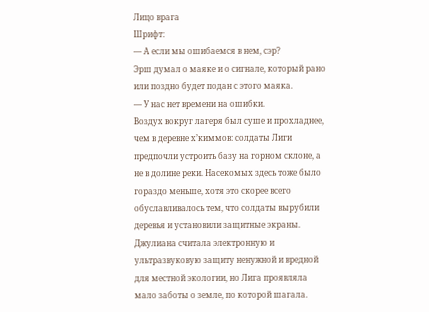Лицо врага
Шрифт:
— А если мы ошибаемся в нем, сэр?
Эрш думал о маяке и о сигнале, который рано или поздно будет подан с этого маяка.
— У нас нет времени на ошибки.
Воздух вокруг лагеря был суше и прохладнее, чем в деревне х’киммов: солдаты Лиги предпочли устроить базу на горном склоне, а не в долине реки. Насекомых здесь тоже было гораздо меньше, хотя это скорее всего обуславливалось тем, что солдаты вырубили деревья и установили защитные экраны. Джулиана считала электронную и ультразвуковую защиту ненужной и вредной для местной экологии, но Лига проявляла мало заботы о земле, по которой шагала.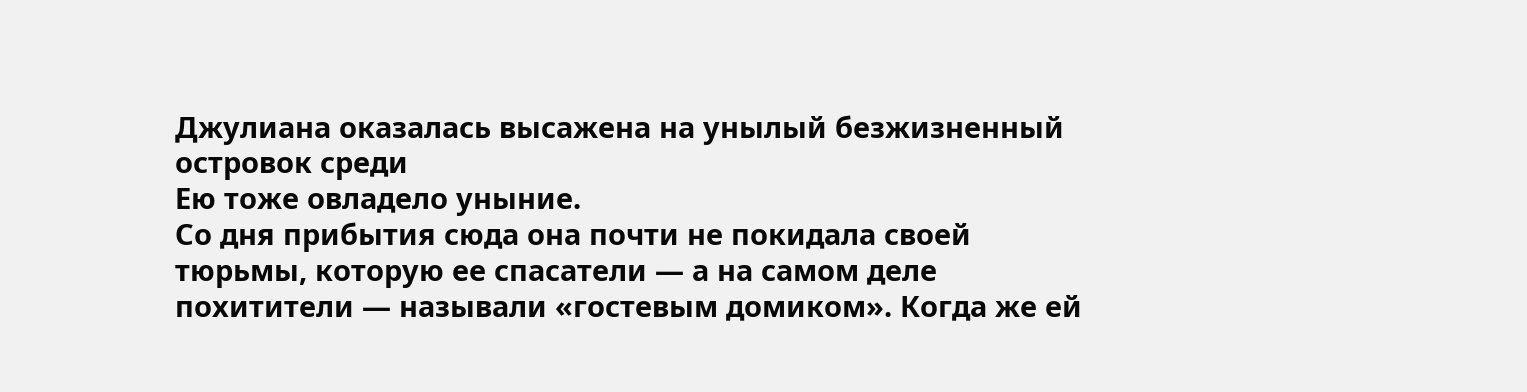Джулиана оказалась высажена на унылый безжизненный островок среди
Ею тоже овладело уныние.
Со дня прибытия сюда она почти не покидала своей тюрьмы, которую ее спасатели — а на самом деле похитители — называли «гостевым домиком». Когда же ей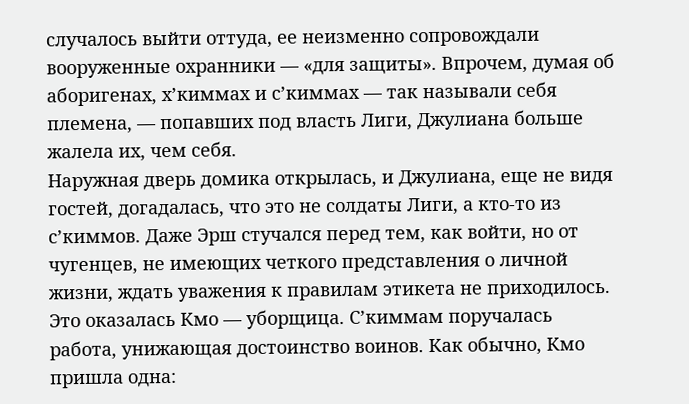случалось выйти оттуда, ее неизменно сопровождали вооруженные охранники — «для защиты». Впрочем, думая об аборигенах, х’киммах и с’киммах — так называли себя племена, — попавших под власть Лиги, Джулиана больше жалела их, чем себя.
Наружная дверь домика открылась, и Джулиана, еще не видя гостей, догадалась, что это не солдаты Лиги, а кто-то из с’киммов. Даже Эрш стучался перед тем, как войти, но от чугенцев, не имеющих четкого представления о личной жизни, ждать уважения к правилам этикета не приходилось.
Это оказалась Кмо — уборщица. С’киммам поручалась работа, унижающая достоинство воинов. Как обычно, Кмо пришла одна: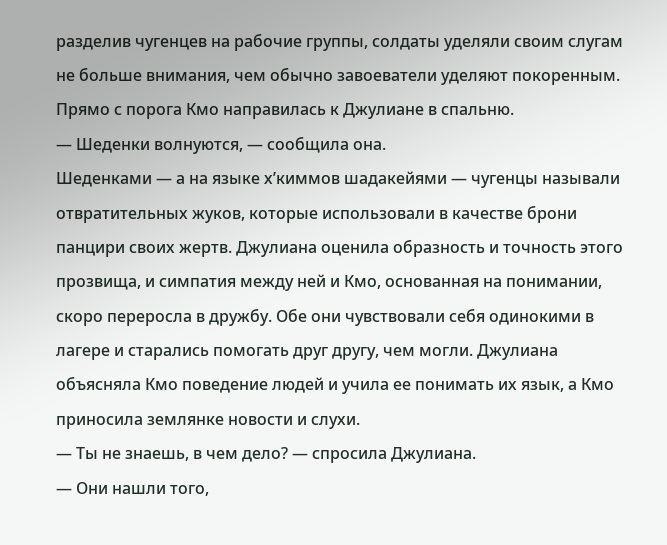разделив чугенцев на рабочие группы, солдаты уделяли своим слугам не больше внимания, чем обычно завоеватели уделяют покоренным.
Прямо с порога Кмо направилась к Джулиане в спальню.
— Шеденки волнуются, — сообщила она.
Шеденками — а на языке х’киммов шадакейями — чугенцы называли отвратительных жуков, которые использовали в качестве брони панцири своих жертв. Джулиана оценила образность и точность этого прозвища, и симпатия между ней и Кмо, основанная на понимании, скоро переросла в дружбу. Обе они чувствовали себя одинокими в лагере и старались помогать друг другу, чем могли. Джулиана объясняла Кмо поведение людей и учила ее понимать их язык, а Кмо приносила землянке новости и слухи.
— Ты не знаешь, в чем дело? — спросила Джулиана.
— Они нашли того,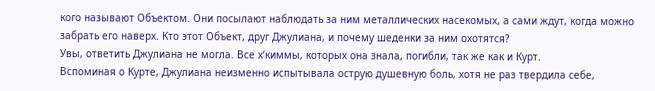кого называют Объектом. Они посылают наблюдать за ним металлических насекомых, а сами ждут, когда можно забрать его наверх. Кто этот Объект, друг Джулиана, и почему шеденки за ним охотятся?
Увы, ответить Джулиана не могла. Все х’киммы, которых она знала, погибли, так же как и Курт.
Вспоминая о Курте, Джулиана неизменно испытывала острую душевную боль, хотя не раз твердила себе,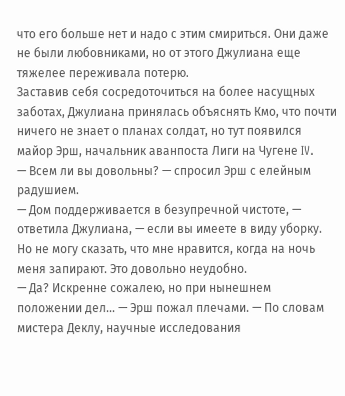что его больше нет и надо с этим смириться. Они даже не были любовниками, но от этого Джулиана еще тяжелее переживала потерю.
Заставив себя сосредоточиться на более насущных заботах, Джулиана принялась объяснять Кмо, что почти ничего не знает о планах солдат, но тут появился майор Эрш, начальник аванпоста Лиги на Чугене IV.
— Всем ли вы довольны? — спросил Эрш с елейным радушием.
— Дом поддерживается в безупречной чистоте, — ответила Джулиана, — если вы имеете в виду уборку. Но не могу сказать, что мне нравится, когда на ночь меня запирают. Это довольно неудобно.
— Да? Искренне сожалею, но при нынешнем положении дел… — Эрш пожал плечами. — По словам мистера Деклу, научные исследования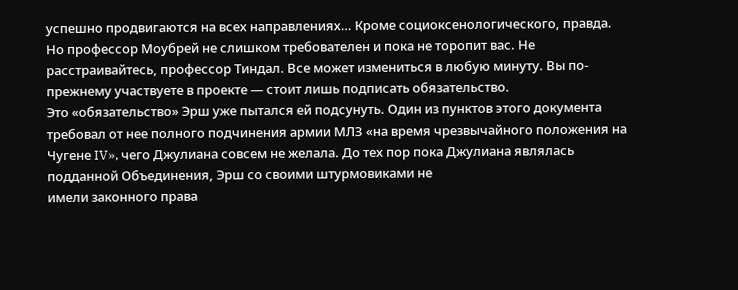успешно продвигаются на всех направлениях… Кроме социоксенологического, правда. Но профессор Моубрей не слишком требователен и пока не торопит вас. Не расстраивайтесь, профессор Тиндал. Все может измениться в любую минуту. Вы по-прежнему участвуете в проекте — стоит лишь подписать обязательство.
Это «обязательство» Эрш уже пытался ей подсунуть. Один из пунктов этого документа требовал от нее полного подчинения армии МЛЗ «на время чрезвычайного положения на Чугене IV», чего Джулиана совсем не желала. До тех пор пока Джулиана являлась подданной Объединения, Эрш со своими штурмовиками не
имели законного права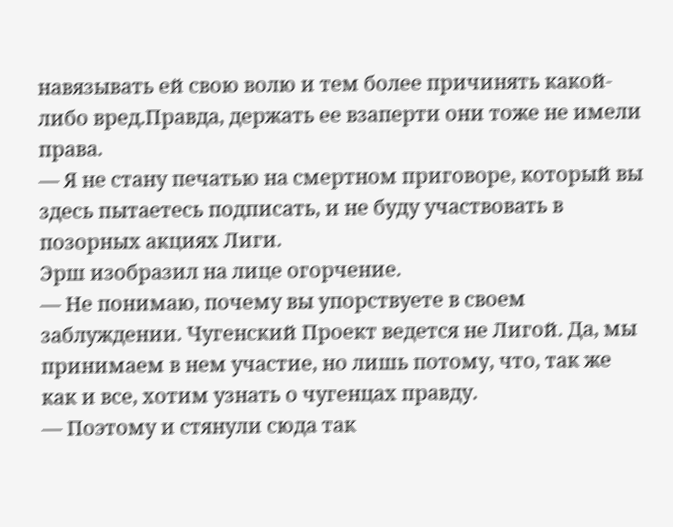навязывать ей свою волю и тем более причинять какой-либо вред.Правда, держать ее взаперти они тоже не имели права.
— Я не стану печатью на смертном приговоре, который вы здесь пытаетесь подписать, и не буду участвовать в позорных акциях Лиги.
Эрш изобразил на лице огорчение.
— Не понимаю, почему вы упорствуете в своем заблуждении. Чугенский Проект ведется не Лигой. Да, мы принимаем в нем участие, но лишь потому, что, так же как и все, хотим узнать о чугенцах правду.
— Поэтому и стянули сюда так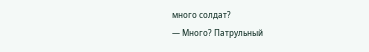много солдат?
— Много? Патрульный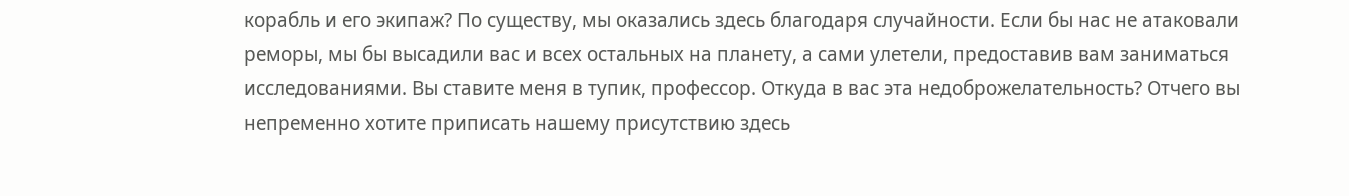корабль и его экипаж? По существу, мы оказались здесь благодаря случайности. Если бы нас не атаковали реморы, мы бы высадили вас и всех остальных на планету, а сами улетели, предоставив вам заниматься исследованиями. Вы ставите меня в тупик, профессор. Откуда в вас эта недоброжелательность? Отчего вы непременно хотите приписать нашему присутствию здесь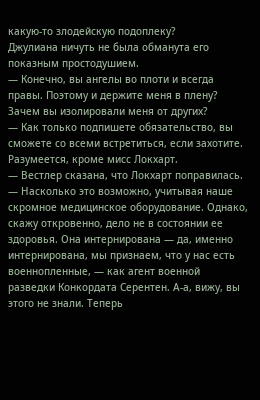какую-то злодейскую подоплеку?
Джулиана ничуть не была обманута его показным простодушием.
— Конечно, вы ангелы во плоти и всегда правы. Поэтому и держите меня в плену? Зачем вы изолировали меня от других?
— Как только подпишете обязательство, вы сможете со всеми встретиться, если захотите. Разумеется, кроме мисс Локхарт.
— Вестлер сказана, что Локхарт поправилась.
— Насколько это возможно, учитывая наше скромное медицинское оборудование. Однако, скажу откровенно, дело не в состоянии ее здоровья. Она интернирована — да, именно интернирована, мы признаем, что у нас есть военнопленные, — как агент военной разведки Конкордата Серентен. А-а, вижу, вы этого не знали. Теперь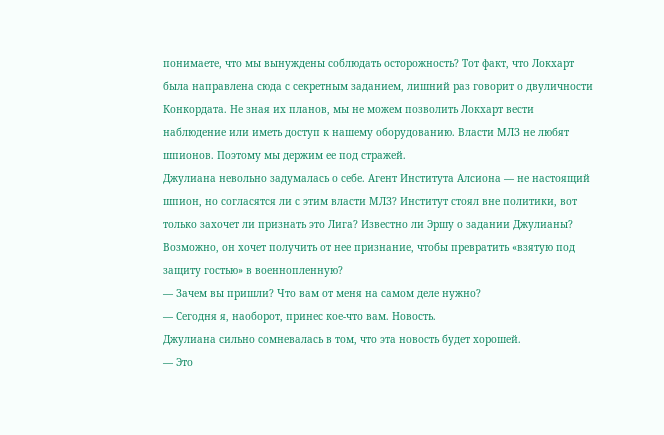понимаете, что мы вынуждены соблюдать осторожность? Тот факт, что Локхарт была направлена сюда с секретным заданием, лишний раз говорит о двуличности Конкордата. Не зная их планов, мы не можем позволить Локхарт вести наблюдение или иметь доступ к нашему оборудованию. Власти МЛЗ не любят шпионов. Поэтому мы держим ее под стражей.
Джулиана невольно задумалась о себе. Агент Института Алсиона — не настоящий шпион, но согласятся ли с этим власти МЛЗ? Институт стоял вне политики, вот только захочет ли признать это Лига? Известно ли Эршу о задании Джулианы? Возможно, он хочет получить от нее признание, чтобы превратить «взятую под защиту гостью» в военнопленную?
— Зачем вы пришли? Что вам от меня на самом деле нужно?
— Сегодня я, наоборот, принес кое-что вам. Новость.
Джулиана сильно сомневалась в том, что эта новость будет хорошей.
— Это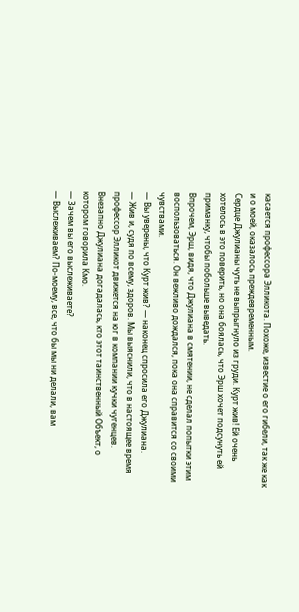касается профессора Элликота. Похоже, известие о его гибели, так же как и о моей, оказалось преждевременным.
Сердце Джулианы чуть не выпрыгнуло из груди. Курт жив! Ей очень хотелось в это поверить, но она боялась, что Эрш хочет подсунуть ей приманку, чтобы побольше выведать.
Впрочем, Эрш, видя, что Джулиана в смятении, не сделал попытки этим воспользоваться. Он вежливо дождался, пока она справится со своими чувствами.
— Вы уверены, что Курт жив? — наконец спросила его Джулиана.
— Жив и, судя по всему, здоров. Мы выяснили, что в настоящее время профессор Элликот движется на юг в компании кучки чугенцев.
Внезапно Джулиана догадалась, кто этот таинственный Объект, о котором говорила Кмо.
— Зачем вы его выслеживаете?
— Выслеживаем? По-моему, все, что бы мы ни делали, вам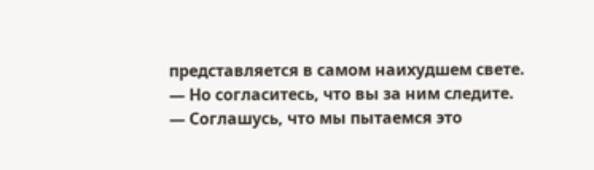представляется в самом наихудшем свете.
— Но согласитесь, что вы за ним следите.
— Соглашусь, что мы пытаемся это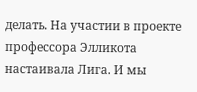делать. На участии в проекте профессора Элликота настаивала Лига. И мы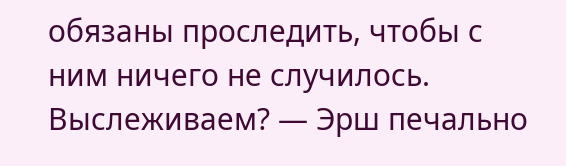обязаны проследить, чтобы с ним ничего не случилось. Выслеживаем? — Эрш печально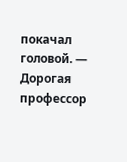покачал головой. — Дорогая профессор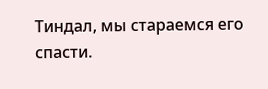Тиндал, мы стараемся его спасти.